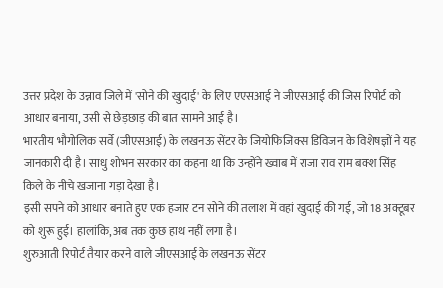उत्तर प्रदेश के उन्नाव जिले में 'सोने की खुदाई' के लिए एएसआई ने जीएसआई की जिस रिपोर्ट को आधार बनाया, उसी से छेड़छाड़ की बात सामने आई है।
भारतीय भौगोलिक सर्वे (जीएसआई) के लखनऊ सेंटर के जियोफिजिक्स डिविजन के विशेषज्ञों ने यह जानकारी दी है। साधु शोभन सरकार का कहना था कि उन्होंने ख्वाब में राजा राव राम बक्श सिंह किले के नीचे खजाना गड़ा देखा है।
इसी सपने को आधार बनाते हुए एक हजार टन सोने की तलाश में वहां खुदाई की गई, जो 18 अक्टूबर को शुरू हुई। हालांकि, अब तक कुछ हाथ नहीं लगा है।
शुरुआती रिपोर्ट तैयार करने वाले जीएसआई के लखनऊ सेंटर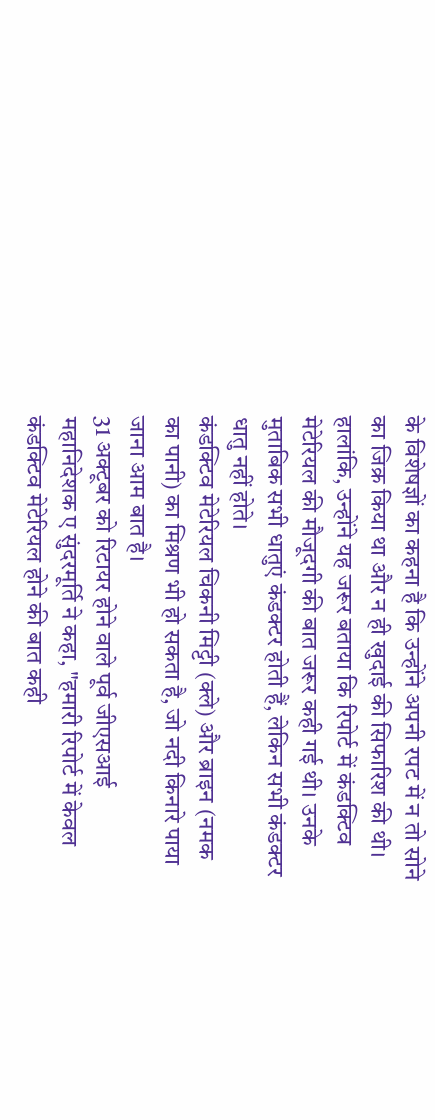के विशेषज्ञों का कहना है कि उन्होंने अपनी रपट में न तो सोने का जिक्र किया था और न ही खुदाई की सिफारिश की थी।
हालांकि, उन्होंने यह जरूर बताया कि रिपोर्ट में कंडक्टिव मेटेरियल की मौजूदगी की बात जरूर कही गई थी। उनके मुताबिक सभी धातुएं कंडक्टर होती हैं, लेकिन सभी कंडक्टर धातु नहीं होते।
कंडक्टिव मेटेरियल चिकनी मिट्टी (क्ले) और ब्राइन (नमक का पानी) का मिश्रण भी हो सकता है, जो नदी किनारे पाया जाना आम बात है।
31 अक्टूबर को रिटायर होने वाले पूर्व जीएसआई महानिदेशक ए सुंदरमूर्ति ने कहा, "हमारी रिपोर्ट में केवल कंडक्टिव मेटेरियल होने की बात कही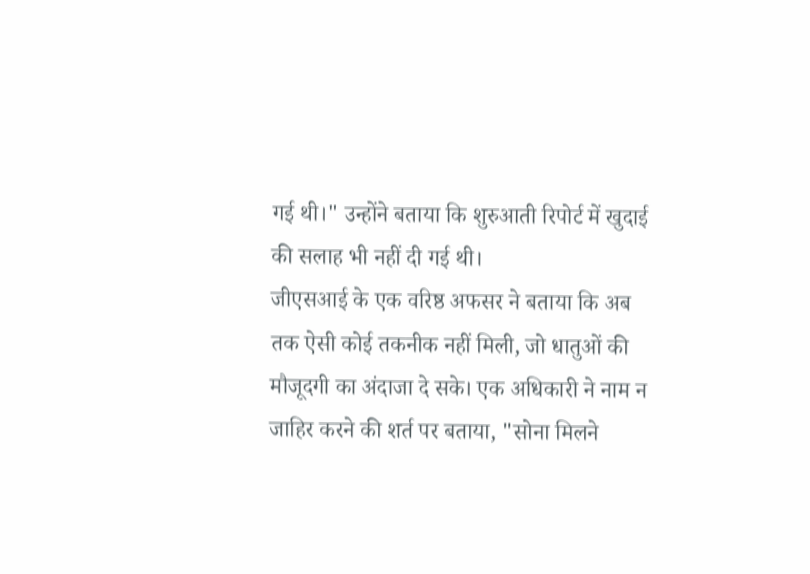गई थी।" उन्होंने बताया कि शुरुआती रिपोर्ट में खुदाई की सलाह भी नहीं दी गई थी।
जीएसआई के एक वरिष्ठ अफसर ने बताया कि अब तक ऐसी कोई तकनीक नहीं मिली, जो धातुओं की मौजूदगी का अंदाजा दे सके। एक अधिकारी ने नाम न जाहिर करने की शर्त पर बताया, "सोना मिलने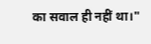का सवाल ही नहीं था।"